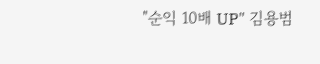"순익 10배 UP" 김용범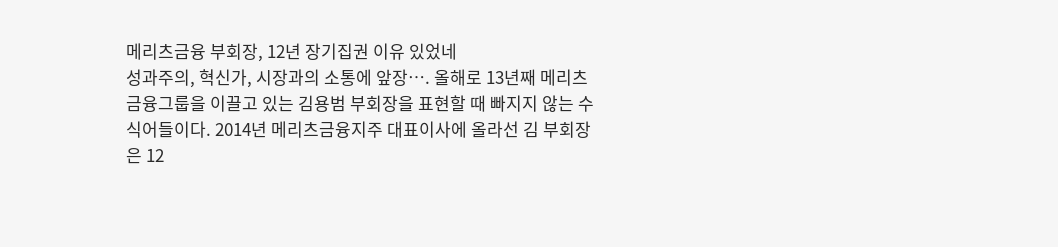메리츠금융 부회장, 12년 장기집권 이유 있었네
성과주의, 혁신가, 시장과의 소통에 앞장…. 올해로 13년째 메리츠금융그룹을 이끌고 있는 김용범 부회장을 표현할 때 빠지지 않는 수식어들이다. 2014년 메리츠금융지주 대표이사에 올라선 김 부회장은 12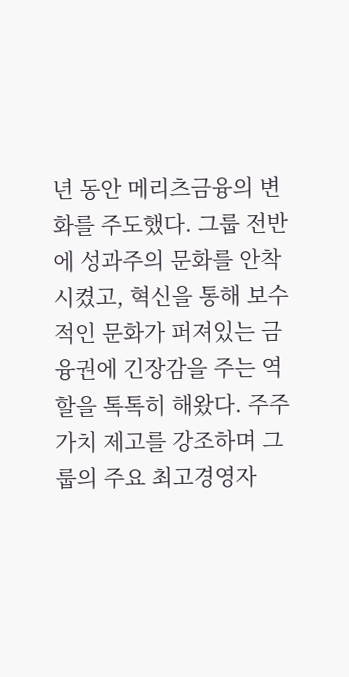년 동안 메리츠금융의 변화를 주도했다. 그룹 전반에 성과주의 문화를 안착시켰고, 혁신을 통해 보수적인 문화가 퍼져있는 금융권에 긴장감을 주는 역할을 톡톡히 해왔다. 주주가치 제고를 강조하며 그룹의 주요 최고경영자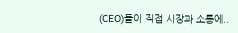(CEO)들이 직접 시장과 소통에..